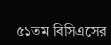৫১তম বিসিএসের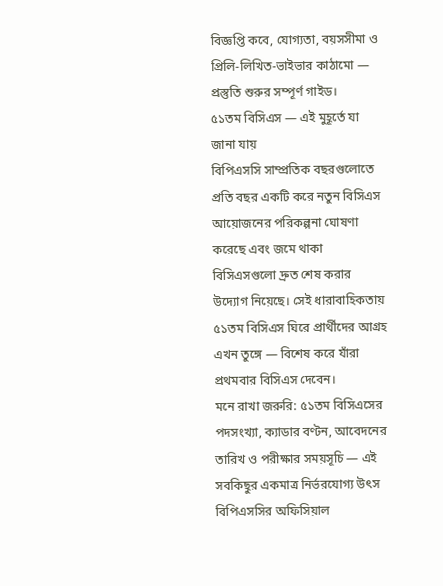বিজ্ঞপ্তি কবে, যোগ্যতা, বয়সসীমা ও প্রিলি-লিখিত-ভাইভার কাঠামো — প্রস্তুতি শুরুর সম্পূর্ণ গাইড।
৫১তম বিসিএস — এই মুহূর্তে যা জানা যায়
বিপিএসসি সাম্প্রতিক বছরগুলোতে প্রতি বছর একটি করে নতুন বিসিএস আয়োজনের পরিকল্পনা ঘোষণা করেছে এবং জমে থাকা বিসিএসগুলো দ্রুত শেষ করার উদ্যোগ নিয়েছে। সেই ধারাবাহিকতায় ৫১তম বিসিএস ঘিরে প্রার্থীদের আগ্রহ এখন তুঙ্গে — বিশেষ করে যাঁরা প্রথমবার বিসিএস দেবেন।
মনে রাখা জরুরি: ৫১তম বিসিএসের পদসংখ্যা, ক্যাডার বণ্টন, আবেদনের তারিখ ও পরীক্ষার সময়সূচি — এই সবকিছুর একমাত্র নির্ভরযোগ্য উৎস বিপিএসসির অফিসিয়াল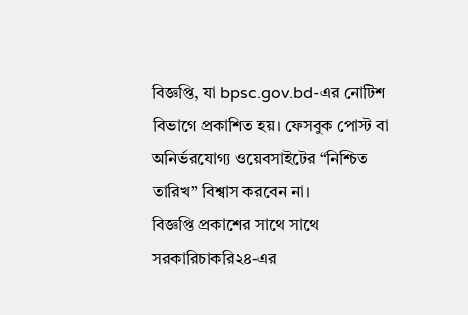বিজ্ঞপ্তি, যা bpsc.gov.bd-এর নোটিশ বিভাগে প্রকাশিত হয়। ফেসবুক পোস্ট বা অনির্ভরযোগ্য ওয়েবসাইটের “নিশ্চিত তারিখ” বিশ্বাস করবেন না।
বিজ্ঞপ্তি প্রকাশের সাথে সাথে সরকারিচাকরি২৪-এর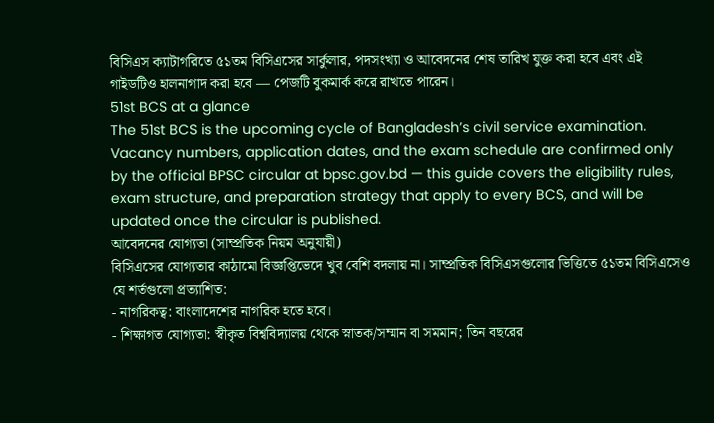বিসিএস ক্যাটাগরিতে ৫১তম বিসিএসের সার্কুলার, পদসংখ্যা ও আবেদনের শেষ তারিখ যুক্ত করা হবে এবং এই গাইডটিও হালনাগাদ করা হবে — পেজটি বুকমার্ক করে রাখতে পারেন।
51st BCS at a glance
The 51st BCS is the upcoming cycle of Bangladesh’s civil service examination. Vacancy numbers, application dates, and the exam schedule are confirmed only by the official BPSC circular at bpsc.gov.bd — this guide covers the eligibility rules, exam structure, and preparation strategy that apply to every BCS, and will be updated once the circular is published.
আবেদনের যোগ্যতা (সাম্প্রতিক নিয়ম অনুযায়ী)
বিসিএসের যোগ্যতার কাঠামো বিজ্ঞপ্তিভেদে খুব বেশি বদলায় না। সাম্প্রতিক বিসিএসগুলোর ভিত্তিতে ৫১তম বিসিএসেও যে শর্তগুলো প্রত্যাশিত:
- নাগরিকত্ব: বাংলাদেশের নাগরিক হতে হবে।
- শিক্ষাগত যোগ্যতা: স্বীকৃত বিশ্ববিদ্যালয় থেকে স্নাতক/সম্মান বা সমমান; তিন বছরের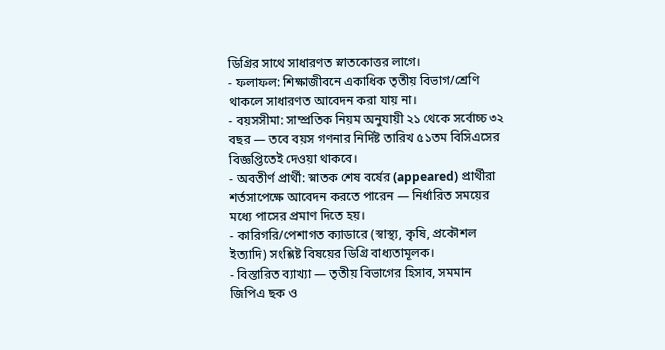ডিগ্রির সাথে সাধারণত স্নাতকোত্তর লাগে।
- ফলাফল: শিক্ষাজীবনে একাধিক তৃতীয় বিভাগ/শ্রেণি থাকলে সাধারণত আবেদন করা যায় না।
- বয়সসীমা: সাম্প্রতিক নিয়ম অনুযায়ী ২১ থেকে সর্বোচ্চ ৩২ বছর — তবে বয়স গণনার নির্দিষ্ট তারিখ ৫১তম বিসিএসের বিজ্ঞপ্তিতেই দেওয়া থাকবে।
- অবতীর্ণ প্রার্থী: স্নাতক শেষ বর্ষের (appeared) প্রার্থীরা শর্তসাপেক্ষে আবেদন করতে পারেন — নির্ধারিত সময়ের মধ্যে পাসের প্রমাণ দিতে হয়।
- কারিগরি/পেশাগত ক্যাডারে (স্বাস্থ্য, কৃষি, প্রকৌশল ইত্যাদি) সংশ্লিষ্ট বিষয়ের ডিগ্রি বাধ্যতামূলক।
- বিস্তারিত ব্যাখ্যা — তৃতীয় বিভাগের হিসাব, সমমান জিপিএ ছক ও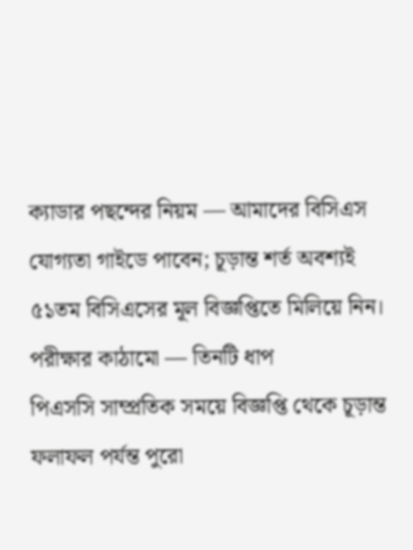ক্যাডার পছন্দের নিয়ম — আমাদের বিসিএস যোগ্যতা গাইডে পাবেন; চূড়ান্ত শর্ত অবশ্যই ৫১তম বিসিএসের মূল বিজ্ঞপ্তিতে মিলিয়ে নিন।
পরীক্ষার কাঠামো — তিনটি ধাপ
পিএসসি সাম্প্রতিক সময়ে বিজ্ঞপ্তি থেকে চূড়ান্ত ফলাফল পর্যন্ত পুরো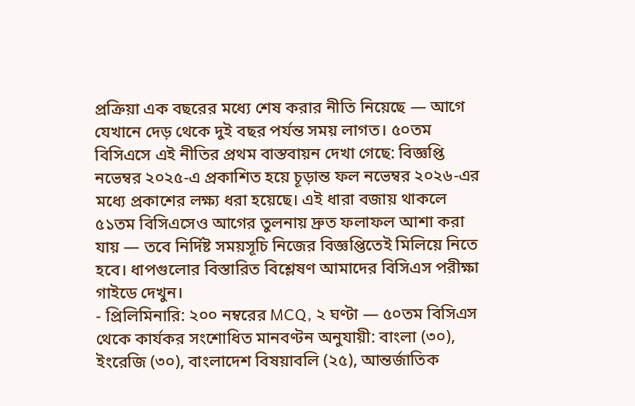প্রক্রিয়া এক বছরের মধ্যে শেষ করার নীতি নিয়েছে — আগে যেখানে দেড় থেকে দুই বছর পর্যন্ত সময় লাগত। ৫০তম বিসিএসে এই নীতির প্রথম বাস্তবায়ন দেখা গেছে: বিজ্ঞপ্তি নভেম্বর ২০২৫-এ প্রকাশিত হয়ে চূড়ান্ত ফল নভেম্বর ২০২৬-এর মধ্যে প্রকাশের লক্ষ্য ধরা হয়েছে। এই ধারা বজায় থাকলে ৫১তম বিসিএসেও আগের তুলনায় দ্রুত ফলাফল আশা করা যায় — তবে নির্দিষ্ট সময়সূচি নিজের বিজ্ঞপ্তিতেই মিলিয়ে নিতে হবে। ধাপগুলোর বিস্তারিত বিশ্লেষণ আমাদের বিসিএস পরীক্ষা গাইডে দেখুন।
- প্রিলিমিনারি: ২০০ নম্বরের MCQ, ২ ঘণ্টা — ৫০তম বিসিএস থেকে কার্যকর সংশোধিত মানবণ্টন অনুযায়ী: বাংলা (৩০), ইংরেজি (৩০), বাংলাদেশ বিষয়াবলি (২৫), আন্তর্জাতিক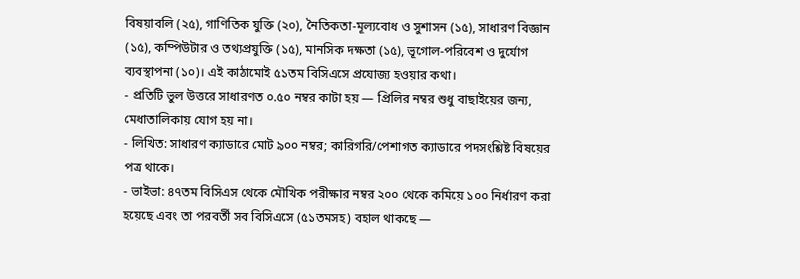বিষয়াবলি (২৫), গাণিতিক যুক্তি (২০), নৈতিকতা-মূল্যবোধ ও সুশাসন (১৫), সাধারণ বিজ্ঞান (১৫), কম্পিউটার ও তথ্যপ্রযুক্তি (১৫), মানসিক দক্ষতা (১৫), ভূগোল-পরিবেশ ও দুর্যোগ ব্যবস্থাপনা (১০)। এই কাঠামোই ৫১তম বিসিএসে প্রযোজ্য হওয়ার কথা।
- প্রতিটি ভুল উত্তরে সাধারণত ০.৫০ নম্বর কাটা হয় — প্রিলির নম্বর শুধু বাছাইয়ের জন্য, মেধাতালিকায় যোগ হয় না।
- লিখিত: সাধারণ ক্যাডারে মোট ৯০০ নম্বর; কারিগরি/পেশাগত ক্যাডারে পদসংশ্লিষ্ট বিষয়ের পত্র থাকে।
- ভাইভা: ৪৭তম বিসিএস থেকে মৌখিক পরীক্ষার নম্বর ২০০ থেকে কমিয়ে ১০০ নির্ধারণ করা হয়েছে এবং তা পরবর্তী সব বিসিএসে (৫১তমসহ) বহাল থাকছে —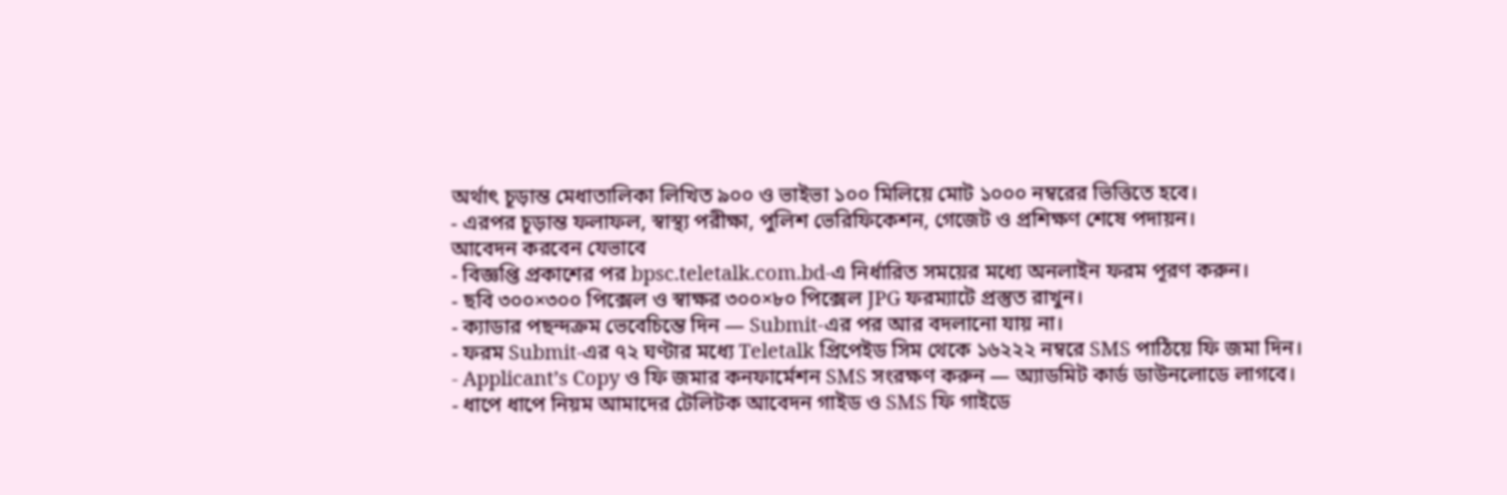অর্থাৎ চূড়ান্ত মেধাতালিকা লিখিত ৯০০ ও ভাইভা ১০০ মিলিয়ে মোট ১০০০ নম্বরের ভিত্তিতে হবে।
- এরপর চূড়ান্ত ফলাফল, স্বাস্থ্য পরীক্ষা, পুলিশ ভেরিফিকেশন, গেজেট ও প্রশিক্ষণ শেষে পদায়ন।
আবেদন করবেন যেভাবে
- বিজ্ঞপ্তি প্রকাশের পর bpsc.teletalk.com.bd-এ নির্ধারিত সময়ের মধ্যে অনলাইন ফরম পূরণ করুন।
- ছবি ৩০০×৩০০ পিক্সেল ও স্বাক্ষর ৩০০×৮০ পিক্সেল JPG ফরম্যাটে প্রস্তুত রাখুন।
- ক্যাডার পছন্দক্রম ভেবেচিন্তে দিন — Submit-এর পর আর বদলানো যায় না।
- ফরম Submit-এর ৭২ ঘণ্টার মধ্যে Teletalk প্রিপেইড সিম থেকে ১৬২২২ নম্বরে SMS পাঠিয়ে ফি জমা দিন।
- Applicant’s Copy ও ফি জমার কনফার্মেশন SMS সংরক্ষণ করুন — অ্যাডমিট কার্ড ডাউনলোডে লাগবে।
- ধাপে ধাপে নিয়ম আমাদের টেলিটক আবেদন গাইড ও SMS ফি গাইডে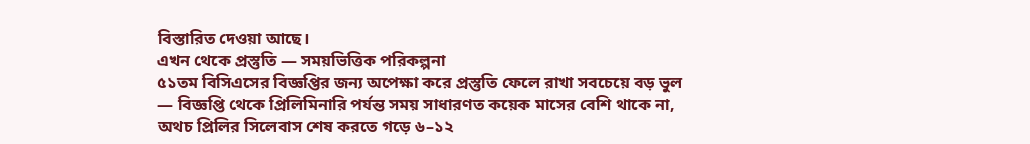বিস্তারিত দেওয়া আছে।
এখন থেকে প্রস্তুতি — সময়ভিত্তিক পরিকল্পনা
৫১তম বিসিএসের বিজ্ঞপ্তির জন্য অপেক্ষা করে প্রস্তুতি ফেলে রাখা সবচেয়ে বড় ভুল — বিজ্ঞপ্তি থেকে প্রিলিমিনারি পর্যন্ত সময় সাধারণত কয়েক মাসের বেশি থাকে না, অথচ প্রিলির সিলেবাস শেষ করতে গড়ে ৬–১২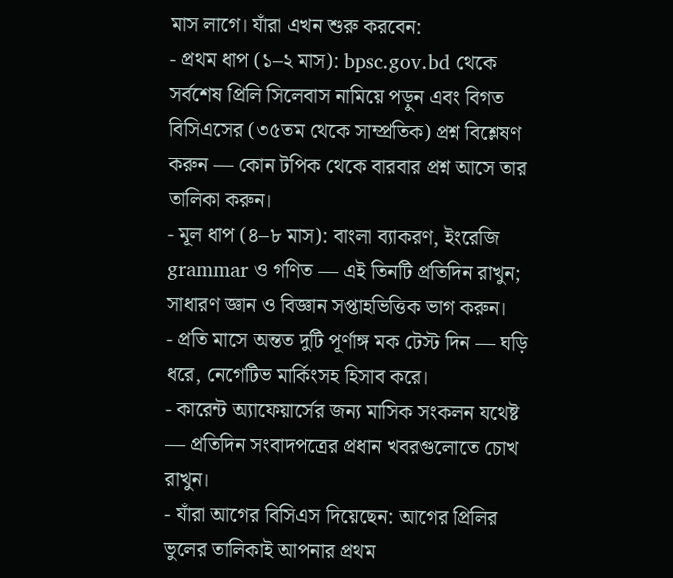মাস লাগে। যাঁরা এখন শুরু করবেন:
- প্রথম ধাপ (১–২ মাস): bpsc.gov.bd থেকে সর্বশেষ প্রিলি সিলেবাস নামিয়ে পড়ুন এবং বিগত বিসিএসের (৩৫তম থেকে সাম্প্রতিক) প্রশ্ন বিশ্লেষণ করুন — কোন টপিক থেকে বারবার প্রশ্ন আসে তার তালিকা করুন।
- মূল ধাপ (৪–৮ মাস): বাংলা ব্যাকরণ, ইংরেজি grammar ও গণিত — এই তিনটি প্রতিদিন রাখুন; সাধারণ জ্ঞান ও বিজ্ঞান সপ্তাহভিত্তিক ভাগ করুন।
- প্রতি মাসে অন্তত দুটি পূর্ণাঙ্গ মক টেস্ট দিন — ঘড়ি ধরে, নেগেটিভ মার্কিংসহ হিসাব করে।
- কারেন্ট অ্যাফেয়ার্সের জন্য মাসিক সংকলন যথেষ্ট — প্রতিদিন সংবাদপত্রের প্রধান খবরগুলোতে চোখ রাখুন।
- যাঁরা আগের বিসিএস দিয়েছেন: আগের প্রিলির ভুলের তালিকাই আপনার প্রথম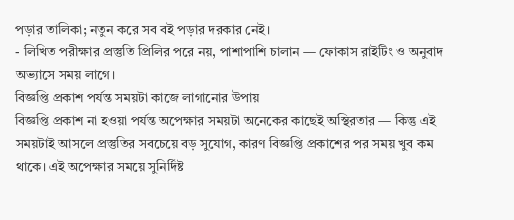পড়ার তালিকা; নতুন করে সব বই পড়ার দরকার নেই।
- লিখিত পরীক্ষার প্রস্তুতি প্রিলির পরে নয়, পাশাপাশি চালান — ফোকাস রাইটিং ও অনুবাদ অভ্যাসে সময় লাগে।
বিজ্ঞপ্তি প্রকাশ পর্যন্ত সময়টা কাজে লাগানোর উপায়
বিজ্ঞপ্তি প্রকাশ না হওয়া পর্যন্ত অপেক্ষার সময়টা অনেকের কাছেই অস্থিরতার — কিন্তু এই সময়টাই আসলে প্রস্তুতির সবচেয়ে বড় সুযোগ, কারণ বিজ্ঞপ্তি প্রকাশের পর সময় খুব কম থাকে। এই অপেক্ষার সময়ে সুনির্দিষ্ট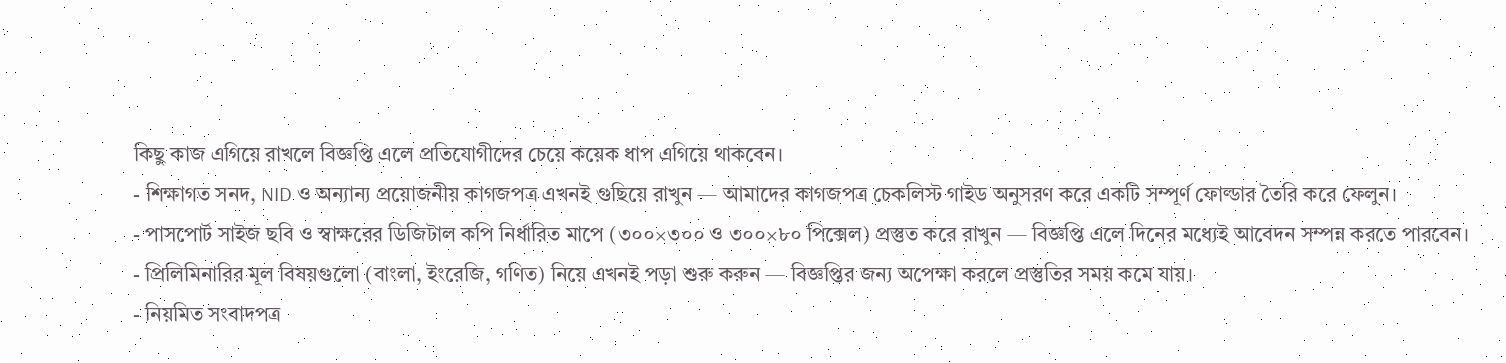কিছু কাজ এগিয়ে রাখলে বিজ্ঞপ্তি এলে প্রতিযোগীদের চেয়ে কয়েক ধাপ এগিয়ে থাকবেন।
- শিক্ষাগত সনদ, NID ও অন্যান্য প্রয়োজনীয় কাগজপত্র এখনই গুছিয়ে রাখুন — আমাদের কাগজপত্র চেকলিস্ট গাইড অনুসরণ করে একটি সম্পূর্ণ ফোল্ডার তৈরি করে ফেলুন।
- পাসপোর্ট সাইজ ছবি ও স্বাক্ষরের ডিজিটাল কপি নির্ধারিত মাপে (৩০০×৩০০ ও ৩০০×৮০ পিক্সেল) প্রস্তুত করে রাখুন — বিজ্ঞপ্তি এলে দিনের মধ্যেই আবেদন সম্পন্ন করতে পারবেন।
- প্রিলিমিনারির মূল বিষয়গুলো (বাংলা, ইংরেজি, গণিত) নিয়ে এখনই পড়া শুরু করুন — বিজ্ঞপ্তির জন্য অপেক্ষা করলে প্রস্তুতির সময় কমে যায়।
- নিয়মিত সংবাদপত্র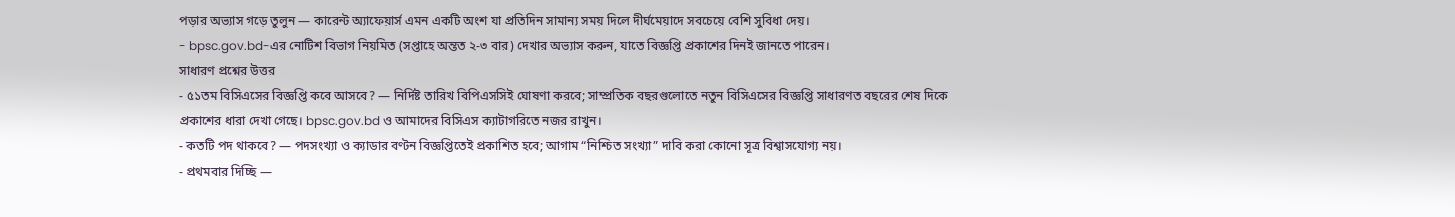পড়ার অভ্যাস গড়ে তুলুন — কারেন্ট অ্যাফেয়ার্স এমন একটি অংশ যা প্রতিদিন সামান্য সময় দিলে দীর্ঘমেয়াদে সবচেয়ে বেশি সুবিধা দেয়।
- bpsc.gov.bd-এর নোটিশ বিভাগ নিয়মিত (সপ্তাহে অন্তত ২-৩ বার) দেখার অভ্যাস করুন, যাতে বিজ্ঞপ্তি প্রকাশের দিনই জানতে পারেন।
সাধারণ প্রশ্নের উত্তর
- ৫১তম বিসিএসের বিজ্ঞপ্তি কবে আসবে? — নির্দিষ্ট তারিখ বিপিএসসিই ঘোষণা করবে; সাম্প্রতিক বছরগুলোতে নতুন বিসিএসের বিজ্ঞপ্তি সাধারণত বছরের শেষ দিকে প্রকাশের ধারা দেখা গেছে। bpsc.gov.bd ও আমাদের বিসিএস ক্যাটাগরিতে নজর রাখুন।
- কতটি পদ থাকবে? — পদসংখ্যা ও ক্যাডার বণ্টন বিজ্ঞপ্তিতেই প্রকাশিত হবে; আগাম “নিশ্চিত সংখ্যা” দাবি করা কোনো সূত্র বিশ্বাসযোগ্য নয়।
- প্রথমবার দিচ্ছি —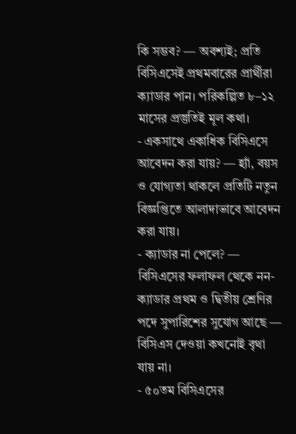কি সম্ভব? — অবশ্যই; প্রতি বিসিএসেই প্রথমবারের প্রার্থীরা ক্যাডার পান। পরিকল্পিত ৮–১২ মাসের প্রস্তুতিই মূল কথা।
- একসাথে একাধিক বিসিএসে আবেদন করা যায়? — হ্যাঁ, বয়স ও যোগ্যতা থাকলে প্রতিটি নতুন বিজ্ঞপ্তিতে আলাদাভাবে আবেদন করা যায়।
- ক্যাডার না পেলে? — বিসিএসের ফলাফল থেকে নন-ক্যাডার প্রথম ও দ্বিতীয় শ্রেণির পদে সুপারিশের সুযোগ আছে — বিসিএস দেওয়া কখনোই বৃথা যায় না।
- ৫০তম বিসিএসের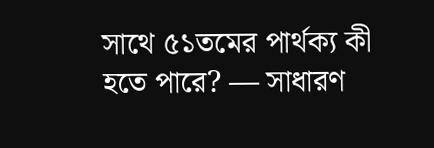সাথে ৫১তমের পার্থক্য কী হতে পারে? — সাধারণ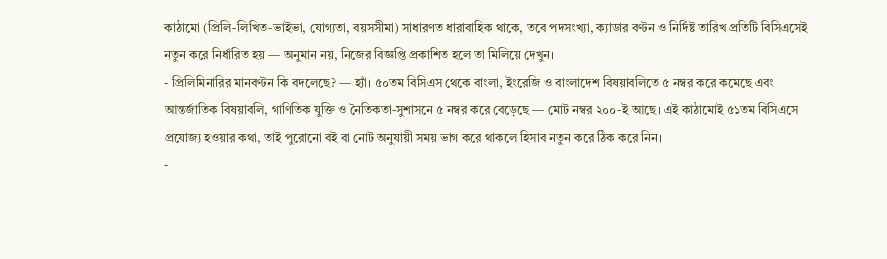কাঠামো (প্রিলি-লিখিত-ভাইভা, যোগ্যতা, বয়সসীমা) সাধারণত ধারাবাহিক থাকে, তবে পদসংখ্যা, ক্যাডার বণ্টন ও নির্দিষ্ট তারিখ প্রতিটি বিসিএসেই নতুন করে নির্ধারিত হয় — অনুমান নয়, নিজের বিজ্ঞপ্তি প্রকাশিত হলে তা মিলিয়ে দেখুন।
- প্রিলিমিনারির মানবণ্টন কি বদলেছে? — হ্যাঁ। ৫০তম বিসিএস থেকে বাংলা, ইংরেজি ও বাংলাদেশ বিষয়াবলিতে ৫ নম্বর করে কমেছে এবং আন্তর্জাতিক বিষয়াবলি, গাণিতিক যুক্তি ও নৈতিকতা-সুশাসনে ৫ নম্বর করে বেড়েছে — মোট নম্বর ২০০-ই আছে। এই কাঠামোই ৫১তম বিসিএসে প্রযোজ্য হওয়ার কথা, তাই পুরোনো বই বা নোট অনুযায়ী সময় ভাগ করে থাকলে হিসাব নতুন করে ঠিক করে নিন।
-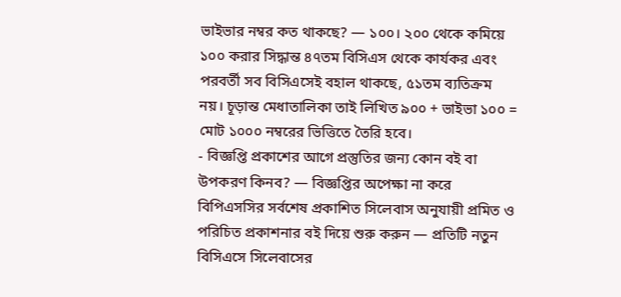ভাইভার নম্বর কত থাকছে? — ১০০। ২০০ থেকে কমিয়ে ১০০ করার সিদ্ধান্ত ৪৭তম বিসিএস থেকে কার্যকর এবং পরবর্তী সব বিসিএসেই বহাল থাকছে, ৫১তম ব্যতিক্রম নয়। চূড়ান্ত মেধাতালিকা তাই লিখিত ৯০০ + ভাইভা ১০০ = মোট ১০০০ নম্বরের ভিত্তিতে তৈরি হবে।
- বিজ্ঞপ্তি প্রকাশের আগে প্রস্তুতির জন্য কোন বই বা উপকরণ কিনব? — বিজ্ঞপ্তির অপেক্ষা না করে বিপিএসসির সর্বশেষ প্রকাশিত সিলেবাস অনুযায়ী প্রমিত ও পরিচিত প্রকাশনার বই দিয়ে শুরু করুন — প্রতিটি নতুন বিসিএসে সিলেবাসের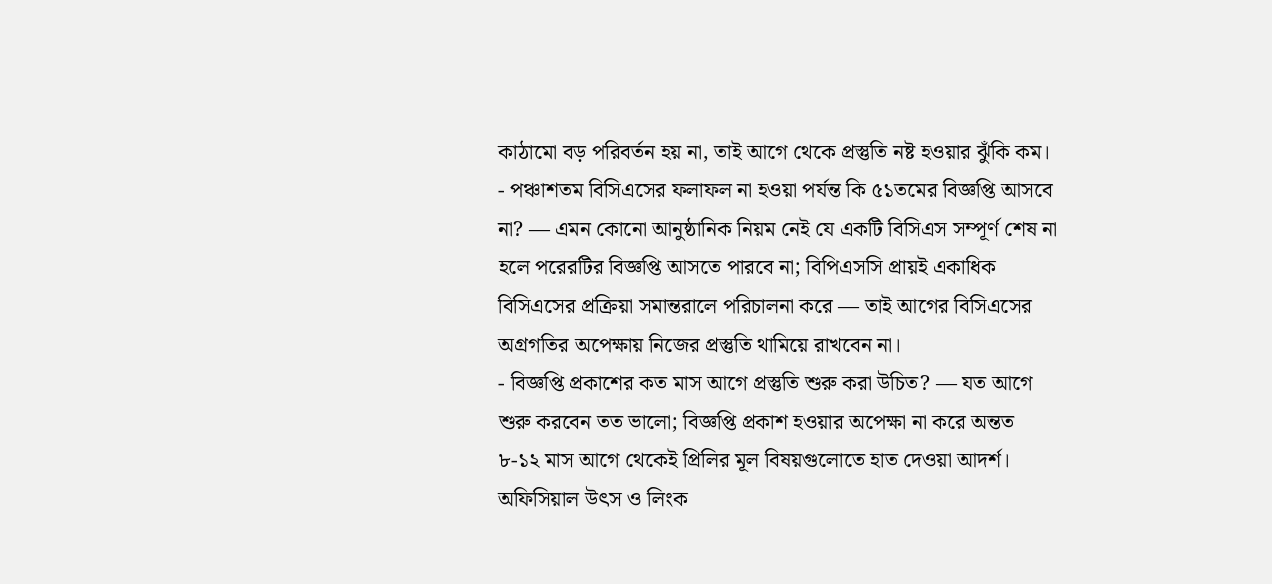কাঠামো বড় পরিবর্তন হয় না, তাই আগে থেকে প্রস্তুতি নষ্ট হওয়ার ঝুঁকি কম।
- পঞ্চাশতম বিসিএসের ফলাফল না হওয়া পর্যন্ত কি ৫১তমের বিজ্ঞপ্তি আসবে না? — এমন কোনো আনুষ্ঠানিক নিয়ম নেই যে একটি বিসিএস সম্পূর্ণ শেষ না হলে পরেরটির বিজ্ঞপ্তি আসতে পারবে না; বিপিএসসি প্রায়ই একাধিক বিসিএসের প্রক্রিয়া সমান্তরালে পরিচালনা করে — তাই আগের বিসিএসের অগ্রগতির অপেক্ষায় নিজের প্রস্তুতি থামিয়ে রাখবেন না।
- বিজ্ঞপ্তি প্রকাশের কত মাস আগে প্রস্তুতি শুরু করা উচিত? — যত আগে শুরু করবেন তত ভালো; বিজ্ঞপ্তি প্রকাশ হওয়ার অপেক্ষা না করে অন্তত ৮-১২ মাস আগে থেকেই প্রিলির মূল বিষয়গুলোতে হাত দেওয়া আদর্শ।
অফিসিয়াল উৎস ও লিংক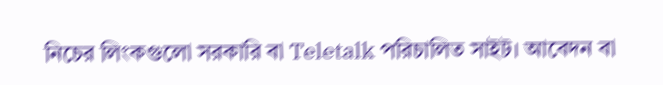নিচের লিংকগুলো সরকারি বা Teletalk পরিচালিত সাইট। আবেদন বা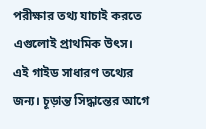পরীক্ষার তথ্য যাচাই করতে এগুলোই প্রাথমিক উৎস।
এই গাইড সাধারণ তথ্যের জন্য। চূড়ান্ত সিদ্ধান্তের আগে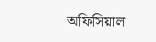অফিসিয়াল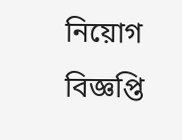নিয়োগ বিজ্ঞপ্তি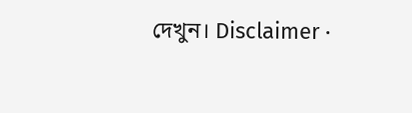দেখুন। Disclaimer ·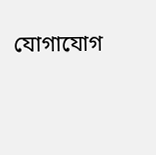যোগাযোগ